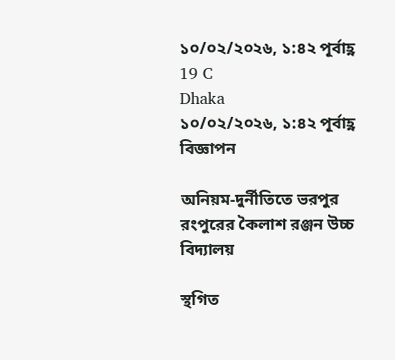১০/০২/২০২৬, ১:৪২ পূর্বাহ্ণ
19 C
Dhaka
১০/০২/২০২৬, ১:৪২ পূর্বাহ্ণ
বিজ্ঞাপন

অনিয়ম-দুর্নীতিতে ভরপুর রংপুরের কৈলাশ রঞ্জন উচ্চ বিদ্যালয়

স্থগিত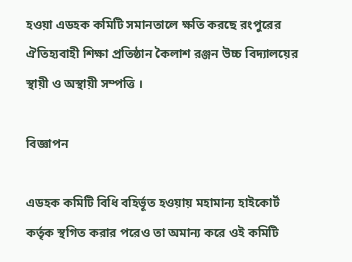হওয়া এডহক কমিটি সমানতালে ক্ষতি করছে রংপুরের ঐতিহ্যবাহী শিক্ষা প্রতিষ্ঠান কৈলাশ রঞ্জন উচ্চ বিদ্যালয়ের স্থায়ী ও অস্থায়ী সম্পত্তি ।

বিজ্ঞাপন

এডহক কমিটি বিধি বহির্ভূত হওয়ায় মহামান্য হাইকোর্ট কর্তৃক স্থগিত করার পরেও তা অমান্য করে ওই কমিটি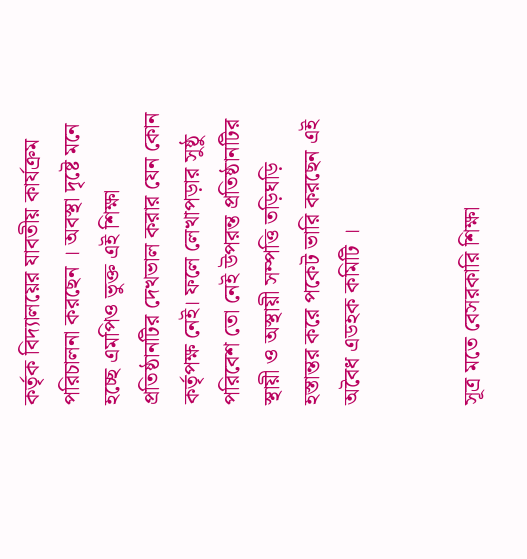কর্তৃক বিদ্যালয়ের যাবতীয় কার্যক্রম পরিচালনা করছেন । অবস্থা দৃষ্টে মনে হচ্ছে এমপিও ভুক্ত এই শিক্ষা প্রতিষ্ঠানটির দেখভাল করার যেন কোন কর্তৃপক্ষ নেই। ফলে লেখাপড়ার সুষ্ঠু পরিবেশ তো নেই উপরন্ত প্রতিষ্ঠানটির স্থায়ী ও অস্থায়ী সম্পত্তি তড়িঘড়ি হস্তান্তর করে পকেট ভারি করছেন এই অবৈধ এডহক কমিটি ।


সূত্র মতে বেসরকারি শিক্ষা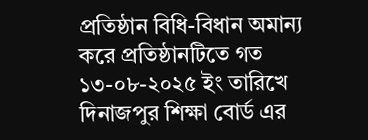প্রতিষ্ঠান বিধি-বিধান অমান্য করে প্রতিষ্ঠানটিতে গত ১৩-০৮-২০২৫ ইং তারিখে দিনাজপুর শিক্ষা বোর্ড এর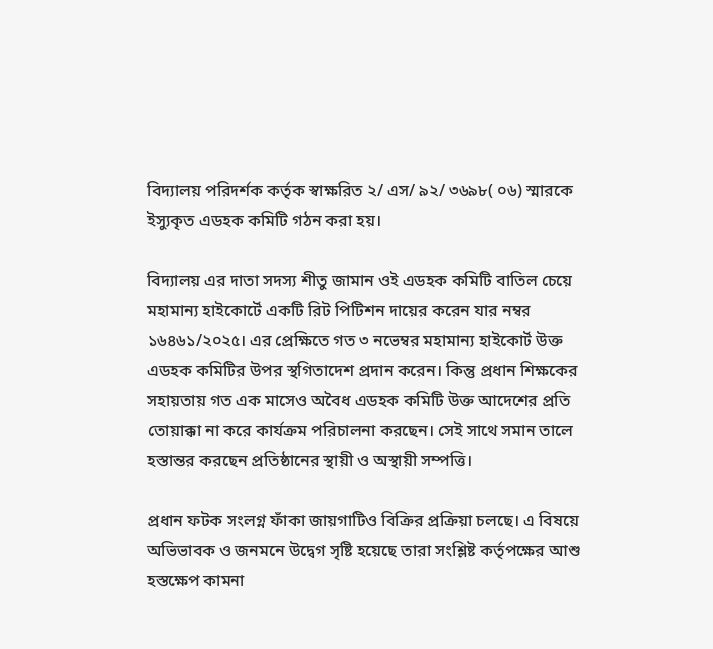বিদ্যালয় পরিদর্শক কর্তৃক স্বাক্ষরিত ২/ এস/ ৯২/ ৩৬৯৮( ০৬) স্মারকে ইস্যুকৃত এডহক কমিটি গঠন করা হয়।

বিদ্যালয় এর দাতা সদস্য শীতু জামান ওই এডহক কমিটি বাতিল চেয়ে মহামান্য হাইকোর্টে একটি রিট পিটিশন দায়ের করেন যার নম্বর ১৬৪৬১/২০২৫। এর প্রেক্ষিতে গত ৩ নভেম্বর মহামান্য হাইকোর্ট উক্ত এডহক কমিটির উপর স্থগিতাদেশ প্রদান করেন। কিন্তু প্রধান শিক্ষকের সহায়তায় গত এক মাসেও অবৈধ এডহক কমিটি উক্ত আদেশের প্রতি তোয়াক্কা না করে কার্যক্রম পরিচালনা করছেন। সেই সাথে সমান তালে হস্তান্তর করছেন প্রতিষ্ঠানের স্থায়ী ও অস্থায়ী সম্পত্তি।

প্রধান ফটক সংলগ্ন ফাঁকা জায়গাটিও বিক্রির প্রক্রিয়া চলছে। এ বিষয়ে অভিভাবক ও জনমনে উদ্বেগ সৃষ্টি হয়েছে তারা সংশ্লিষ্ট কর্তৃপক্ষের আশু হস্তক্ষেপ কামনা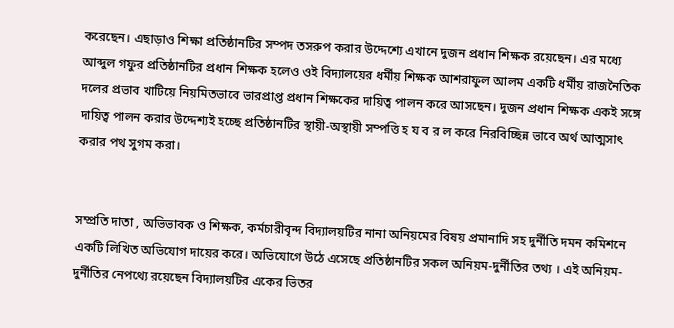করেছেন। এছাড়াও শিক্ষা প্রতিষ্ঠানটির সম্পদ তসরুপ করার উদ্দেশ্যে এখানে দুজন প্রধান শিক্ষক রয়েছেন। এর মধ্যে আব্দুল গফুর প্রতিষ্ঠানটির প্রধান শিক্ষক হলেও ওই বিদ্যালয়ের ধর্মীয় শিক্ষক আশরাফুল আলম একটি ধর্মীয় রাজনৈতিক দলের প্রভাব খাটিয়ে নিয়মিতভাবে ভারপ্রাপ্ত প্রধান শিক্ষকের দায়িত্ব পালন করে আসছেন। দুজন প্রধান শিক্ষক একই সঙ্গে দায়িত্ব পালন করার উদ্দেশ্যই হচ্ছে প্রতিষ্ঠানটির স্থায়ী-অস্থায়ী সম্পত্তি হ য ব র ল করে নিরবিচ্ছিন্ন ভাবে অর্থ আত্মসাৎ করার পথ সুগম করা।


সম্প্রতি দাতা , অভিভাবক ও শিক্ষক, কর্মচারীবৃন্দ বিদ্যালয়টির নানা অনিয়মের বিষয় প্রমানাদি সহ দুর্নীতি দমন কমিশনে একটি লিখিত অভিযোগ দায়ের করে। অভিযোগে উঠে এসেছে প্রতিষ্ঠানটির সকল অনিয়ম-দুর্নীতির তথ্য । এই অনিয়ম-দুর্নীতির নেপথ্যে রয়েছেন বিদ্যালয়টির একের ভিতর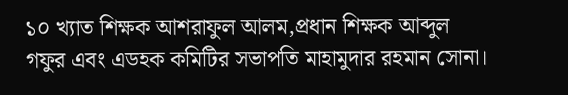১০ খ্যাত শিক্ষক আশরাফুল আলম,প্রধান শিক্ষক আব্দুল গফুর এবং এডহক কমিটির সভাপতি মাহামুদার রহমান সোনা।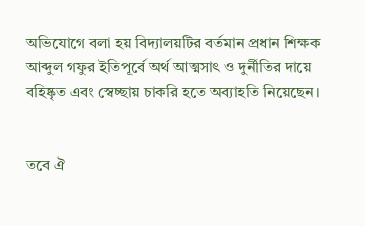অভিযোগে বলা হয় বিদ্যালয়টির বর্তমান প্রধান শিক্ষক আব্দুল গফুর ইতিপূর্বে অর্থ আত্মসাৎ ও দুর্নীতির দায়ে বহিষ্কৃত এবং স্বেচ্ছায় চাকরি হতে অব্যাহতি নিয়েছেন।


তবে ঐ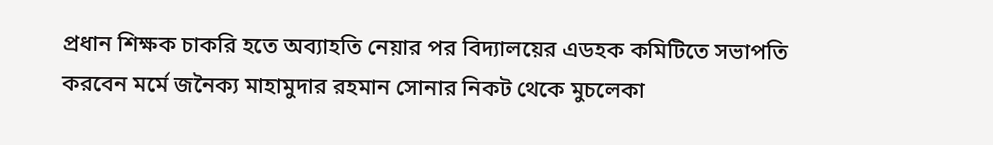প্রধান শিক্ষক চাকরি হতে অব্যাহতি নেয়ার পর বিদ্যালয়ের এডহক কমিটিতে সভাপতি করবেন মর্মে জনৈক্য মাহামুদার রহমান সোনার নিকট থেকে মুচলেকা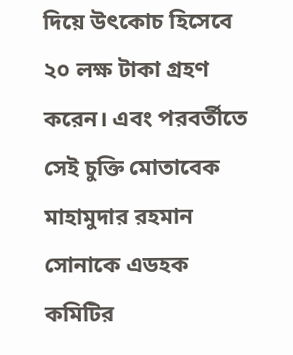দিয়ে উৎকোচ হিসেবে ২০ লক্ষ টাকা গ্রহণ করেন। এবং পরবর্তীতে সেই চুক্তি মোতাবেক মাহামুদার রহমান সোনাকে এডহক কমিটির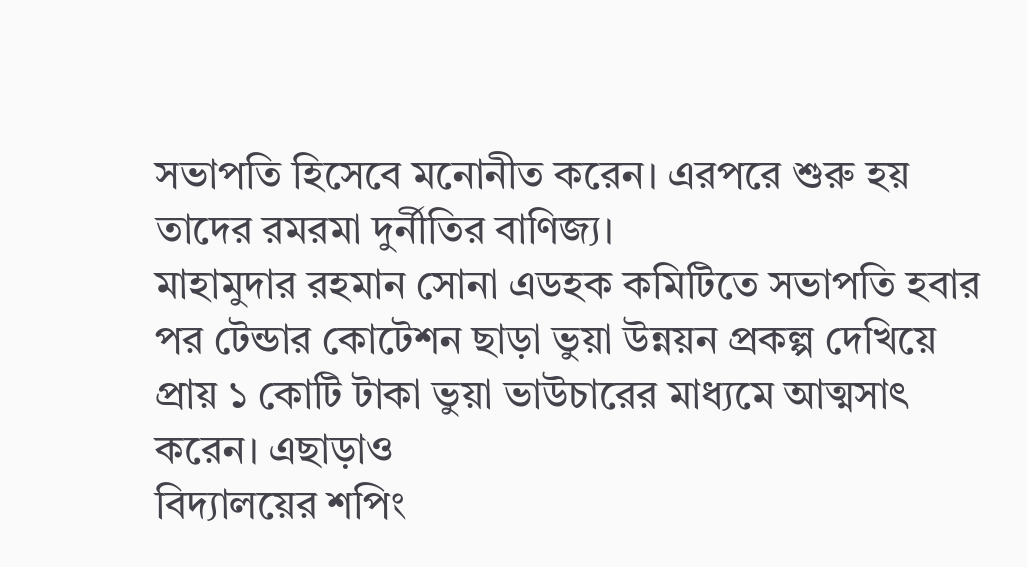সভাপতি হিসেবে মনোনীত করেন। এরপরে শুরু হয় তাদের রমরমা দুর্নীতির বাণিজ্য।
মাহামুদার রহমান সোনা এডহক কমিটিতে সভাপতি হবার পর টেন্ডার কোটেশন ছাড়া ভুয়া উন্নয়ন প্রকল্প দেখিয়ে প্রায় ১ কোটি টাকা ভুয়া ভাউচারের মাধ্যমে আত্মসাৎ করেন। এছাড়াও
বিদ্যালয়ের শপিং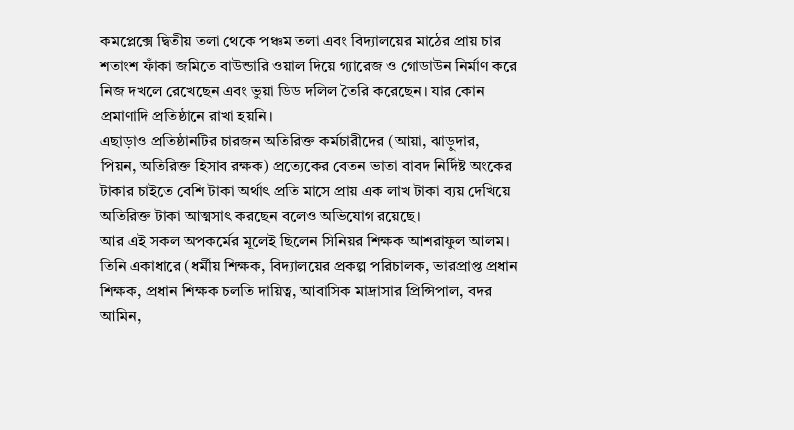কমপ্লেক্সে দ্বিতীয় তলা থেকে পঞ্চম তলা এবং বিদ্যালয়ের মাঠের প্রায় চার শতাংশ ফাঁকা জমিতে বাউন্ডারি ওয়াল দিয়ে গ্যারেজ ও গোডাউন নির্মাণ করে নিজ দখলে রেখেছেন এবং ভুয়া ডিড দলিল তৈরি করেছেন। যার কোন প্রমাণাদি প্রতিষ্ঠানে রাখা হয়নি।
এছাড়াও প্রতিষ্ঠানটির চারজন অতিরিক্ত কর্মচারীদের (আয়া, ঝাড়ুদার, পিয়ন, অতিরিক্ত হিসাব রক্ষক) প্রত্যেকের বেতন ভাতা বাবদ নির্দিষ্ট অংকের টাকার চাইতে বেশি টাকা অর্থাৎ প্রতি মাসে প্রায় এক লাখ টাকা ব্যয় দেখিয়ে অতিরিক্ত টাকা আত্মসাৎ করছেন বলেও অভিযোগ রয়েছে।
আর এই সকল অপকর্মের মূলেই ছিলেন সিনিয়র শিক্ষক আশরাফুল আলম। তিনি একাধারে (ধর্মীয় শিক্ষক, বিদ্যালয়ের প্রকল্প পরিচালক, ভারপ্রাপ্ত প্রধান শিক্ষক, প্রধান শিক্ষক চলতি দায়িত্ব, আবাসিক মাদ্রাসার প্রিন্সিপাল, বদর আমিন,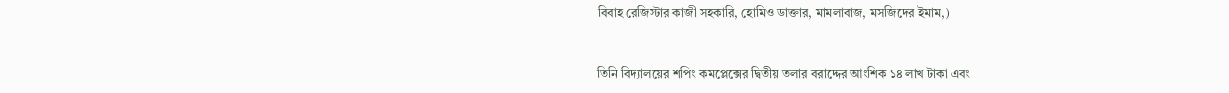বিবাহ রেজিস্টার কাজী সহকারি, হোমিও ডাক্তার, মামলাবাজ, মসজিদের ইমাম,)


তিনি বিদ্যালয়ের শপিং কমপ্লেক্সের দ্বিতীয় তলার বরাদ্দের আংশিক ১৪ লাখ টাকা এবং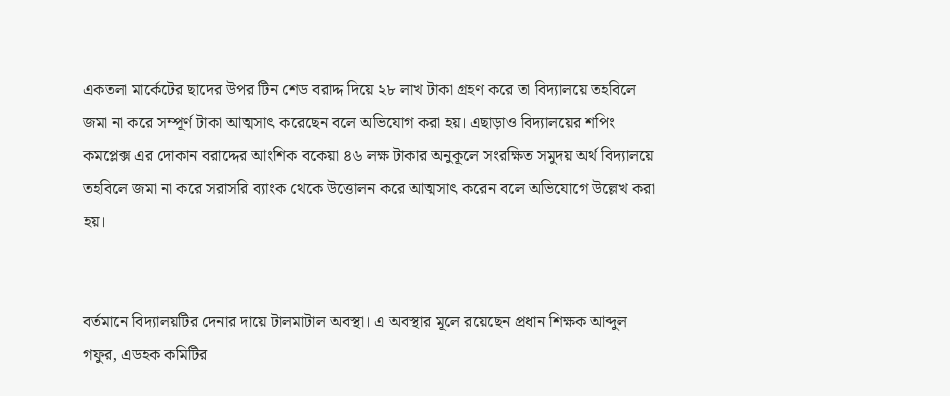একতলা মার্কেটের ছাদের উপর টিন শেড বরাদ্দ দিয়ে ২৮ লাখ টাকা গ্রহণ করে তা বিদ্যালয়ে তহবিলে জমা না করে সম্পূর্ণ টাকা আত্মসাৎ করেছেন বলে অভিযোগ করা হয়। এছাড়াও বিদ্যালয়ের শপিং কমপ্লেক্স এর দোকান বরাদ্দের আংশিক বকেয়া ৪৬ লক্ষ টাকার অনুকূলে সংরক্ষিত সমুদয় অর্থ বিদ্যালয়ে তহবিলে জমা না করে সরাসরি ব্যাংক থেকে উত্তোলন করে আত্মসাৎ করেন বলে অভিযোগে উল্লেখ করা হয়।


বর্তমানে বিদ্যালয়টির দেনার দায়ে টালমাটাল অবস্থা। এ অবস্থার মূলে রয়েছেন প্রধান শিক্ষক আব্দুল গফুর, এডহক কমিটির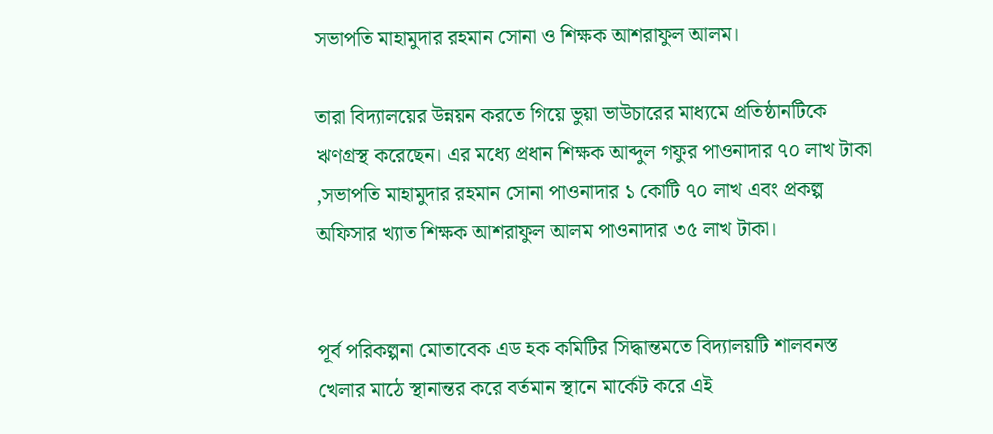সভাপতি মাহামুদার রহমান সোনা ও শিক্ষক আশরাফুল আলম।

তারা বিদ্যালয়ের উন্নয়ন করতে গিয়ে ভুয়া ভাউচারের মাধ্যমে প্রতিষ্ঠানটিকে ঋণগ্রস্থ করেছেন। এর মধ্যে প্রধান শিক্ষক আব্দুল গফুর পাওনাদার ৭০ লাখ টাকা ,সভাপতি মাহামুদার রহমান সোনা পাওনাদার ১ কোটি ৭০ লাখ এবং প্রকল্প অফিসার খ্যাত শিক্ষক আশরাফুল আলম পাওনাদার ৩৫ লাখ টাকা।


পূর্ব পরিকল্পনা মোতাবেক এড হক কমিটির সিদ্ধান্তমতে বিদ্যালয়টি শালবনস্ত খেলার মাঠে স্থানান্তর করে বর্তমান স্থানে মার্কেট করে এই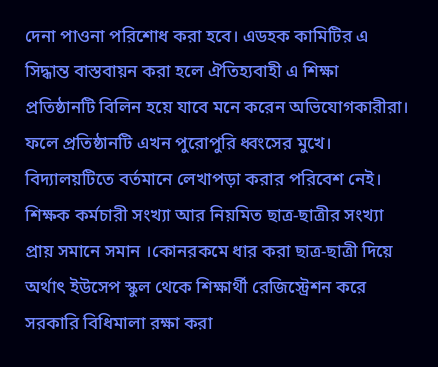দেনা পাওনা পরিশোধ করা হবে। এডহক কামিটির এ সিদ্ধান্ত বাস্তবায়ন করা হলে ঐতিহ্যবাহী এ শিক্ষা প্রতিষ্ঠানটি বিলিন হয়ে যাবে মনে করেন অভিযোগকারীরা। ফলে প্রতিষ্ঠানটি এখন পুরোপুরি ধ্বংসের মুখে। বিদ্যালয়টিতে বর্তমানে লেখাপড়া করার পরিবেশ নেই। শিক্ষক কর্মচারী সংখ্যা আর নিয়মিত ছাত্র-ছাত্রীর সংখ্যা প্রায় সমানে সমান ।কোনরকমে ধার করা ছাত্র-ছাত্রী দিয়ে অর্থাৎ ইউসেপ স্কুল থেকে শিক্ষার্থী রেজিস্ট্রেশন করে সরকারি বিধিমালা রক্ষা করা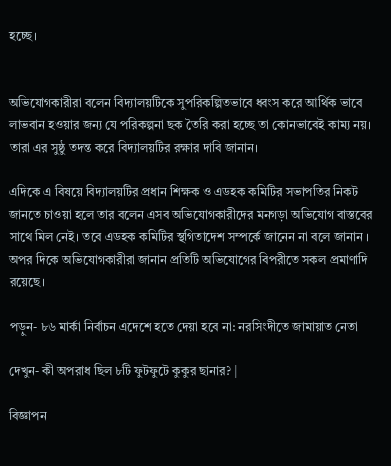হচ্ছে।


অভিযোগকারীরা বলেন বিদ্যালয়টিকে সুপরিকল্পিতভাবে ধ্বংস করে আর্থিক ভাবে লাভবান হওয়ার জন্য যে পরিকল্পনা ছক তৈরি করা হচ্ছে তা কোনভাবেই কাম্য নয়। তারা এর সুষ্ঠু তদন্ত করে বিদ্যালয়টির রক্ষার দাবি জানান।

এদিকে এ বিষয়ে বিদ্যালয়টির প্রধান শিক্ষক ও এডহক কমিটির সভাপতির নিকট জানতে চাওয়া হলে তার বলেন এসব অভিযোগকারীদের মনগড়া অভিযোগ বাস্তবের সাথে মিল নেই। তবে এডহক কমিটির স্থগিতাদেশ সম্পর্কে জানেন না বলে জানান । অপর দিকে অভিযোগকারীরা জানান প্রতিটি অভিযোগের বিপরীতে সকল প্রমাণাদি রয়েছে।

পড়ুন- ৮৬ মার্কা নির্বাচন এদেশে হতে দেয়া হবে না: নরসিংদীতে জামায়াত নেতা

দেখুন- কী অপরাধ ছিল ৮টি ফুটফুটে কুকুর ছানার? |

বিজ্ঞাপন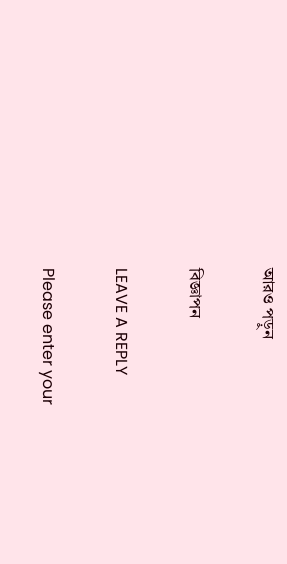আরও পড়ুন

বিজ্ঞাপন

LEAVE A REPLY

Please enter your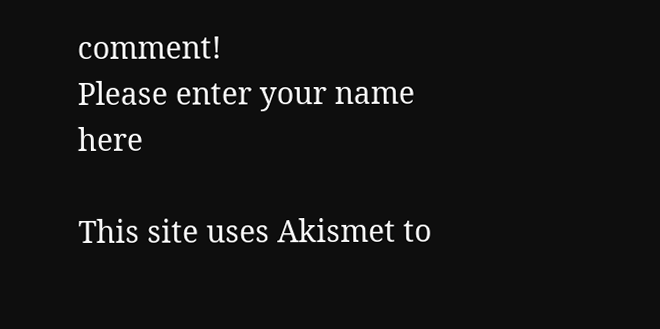comment!
Please enter your name here

This site uses Akismet to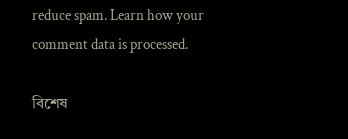reduce spam. Learn how your comment data is processed.

বিশেষ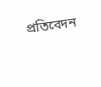প্রতিবেদন